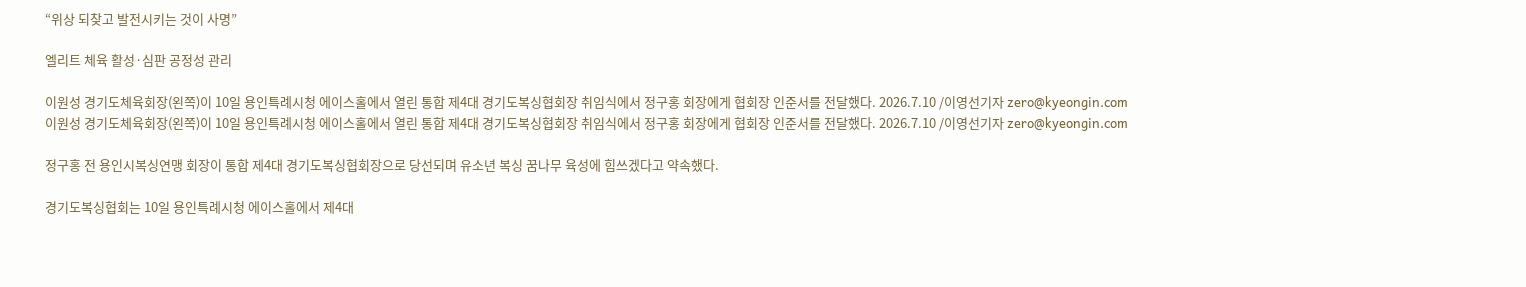“위상 되찾고 발전시키는 것이 사명”

엘리트 체육 활성·심판 공정성 관리

이원성 경기도체육회장(왼쪽)이 10일 용인특례시청 에이스홀에서 열린 통합 제4대 경기도복싱협회장 취임식에서 정구홍 회장에게 협회장 인준서를 전달했다. 2026.7.10 /이영선기자 zero@kyeongin.com
이원성 경기도체육회장(왼쪽)이 10일 용인특례시청 에이스홀에서 열린 통합 제4대 경기도복싱협회장 취임식에서 정구홍 회장에게 협회장 인준서를 전달했다. 2026.7.10 /이영선기자 zero@kyeongin.com

정구홍 전 용인시복싱연맹 회장이 통합 제4대 경기도복싱협회장으로 당선되며 유소년 복싱 꿈나무 육성에 힘쓰겠다고 약속했다.

경기도복싱협회는 10일 용인특례시청 에이스홀에서 제4대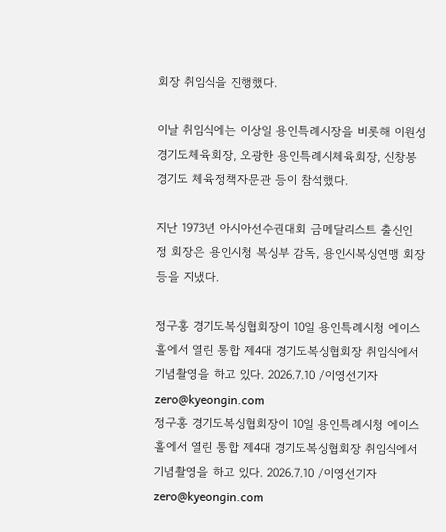회장 취임식을 진행했다.

이날 취임식에는 이상일 용인특례시장을 비롯해 이원성 경기도체육회장, 오광한 용인특례시체육회장, 신창봉 경기도 체육정책자문관 등이 참석했다.

지난 1973년 아시아선수권대회 금메달리스트 출신인 정 회장은 용인시청 복싱부 감독, 용인시복싱연맹 회장 등을 지냈다.

정구홍 경기도복싱협회장이 10일 용인특례시청 에이스홀에서 열린 통합 제4대 경기도복싱협회장 취임식에서 기념촬영을 하고 있다. 2026.7.10 /이영선기자 zero@kyeongin.com
정구홍 경기도복싱협회장이 10일 용인특례시청 에이스홀에서 열린 통합 제4대 경기도복싱협회장 취임식에서 기념촬영을 하고 있다. 2026.7.10 /이영선기자 zero@kyeongin.com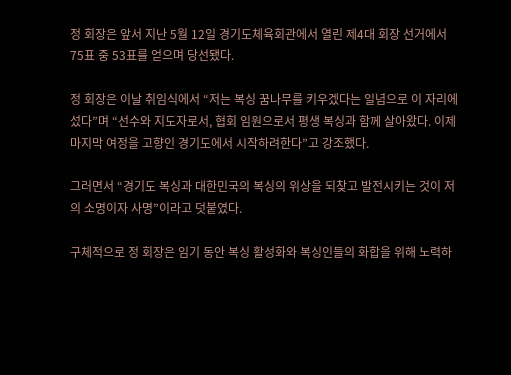정 회장은 앞서 지난 5월 12일 경기도체육회관에서 열린 제4대 회장 선거에서 75표 중 53표를 얻으며 당선됐다.

정 회장은 이날 취임식에서 “저는 복싱 꿈나무를 키우겠다는 일념으로 이 자리에 섰다”며 “선수와 지도자로서, 협회 임원으로서 평생 복싱과 함께 살아왔다. 이제 마지막 여정을 고향인 경기도에서 시작하려한다”고 강조했다.

그러면서 “경기도 복싱과 대한민국의 복싱의 위상을 되찾고 발전시키는 것이 저의 소명이자 사명”이라고 덧붙였다.

구체적으로 정 회장은 임기 동안 복싱 활성화와 복싱인들의 화합을 위해 노력하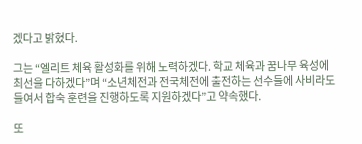겠다고 밝혔다.

그는 “엘리트 체육 활성화를 위해 노력하겠다. 학교 체육과 꿈나무 육성에 최선을 다하겠다”며 “소년체전과 전국체전에 출전하는 선수들에 사비라도 들여서 합숙 훈련을 진행하도록 지원하겠다”고 약속했다.

또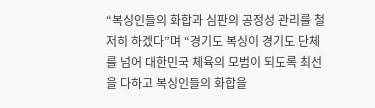“복싱인들의 화합과 심판의 공정성 관리를 철저히 하겠다”며 “경기도 복싱이 경기도 단체를 넘어 대한민국 체육의 모범이 되도록 최선을 다하고 복싱인들의 화합을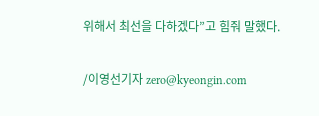위해서 최선을 다하겠다”고 힘줘 말했다.

/이영선기자 zero@kyeongin.com